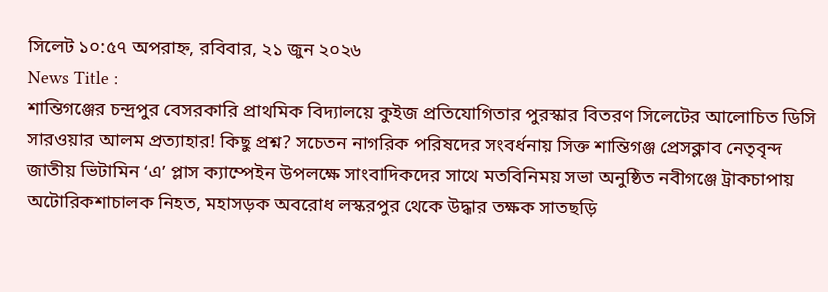সিলেট ১০:৫৭ অপরাহ্ন, রবিবার, ২১ জুন ২০২৬
News Title :
শান্তিগঞ্জের চন্দ্রপুর বেসরকারি প্রাথমিক বিদ্যালয়ে কুইজ প্রতিযোগিতার পুরস্কার বিতরণ সিলেটের আলোচিত ডিসি সারওয়ার আলম প্রত্যাহার! কিছু প্রশ্ন? সচেতন নাগরিক পরিষদের সংবর্ধনায় সিক্ত শান্তিগঞ্জ প্রেসক্লাব নেতৃবৃন্দ জাতীয় ভিটামিন ‘এ’ প্লাস ক্যাম্পেইন উপলক্ষে সাংবাদিকদের সাথে মতবিনিময় সভা অনুষ্ঠিত নবীগঞ্জে ট্রাকচাপায় অটোরিকশাচালক নিহত, মহাসড়ক অবরোধ লস্করপুর থেকে উদ্ধার তক্ষক সাতছড়ি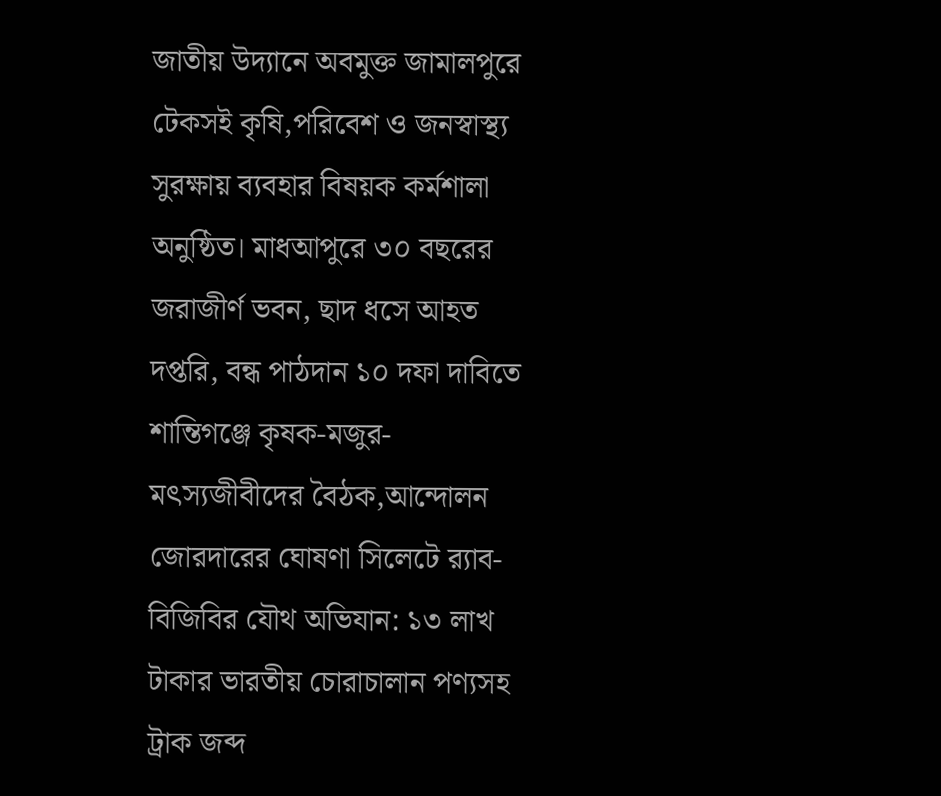জাতীয় উদ্যানে অবমুক্ত জামালপুরে টেকসই কৃষি,পরিবেশ ও জনস্বাস্থ্য সুরক্ষায় ব্যবহার বিষয়ক কর্মশালা অনুষ্ঠিত। মাধআপুরে ৩০ বছরের জরাজীর্ণ ভবন, ছাদ ধসে আহত দপ্তরি, বন্ধ পাঠদান ১০ দফা দাবিতে শান্তিগঞ্জে কৃষক-মজুর-মৎস্যজীবীদের বৈঠক,আন্দোলন জোরদারের ঘোষণা সিলেটে র‍্যাব-বিজিবির যৌথ অভিযান: ১৩ লাখ টাকার ভারতীয় চোরাচালান পণ্যসহ ট্রাক জব্দ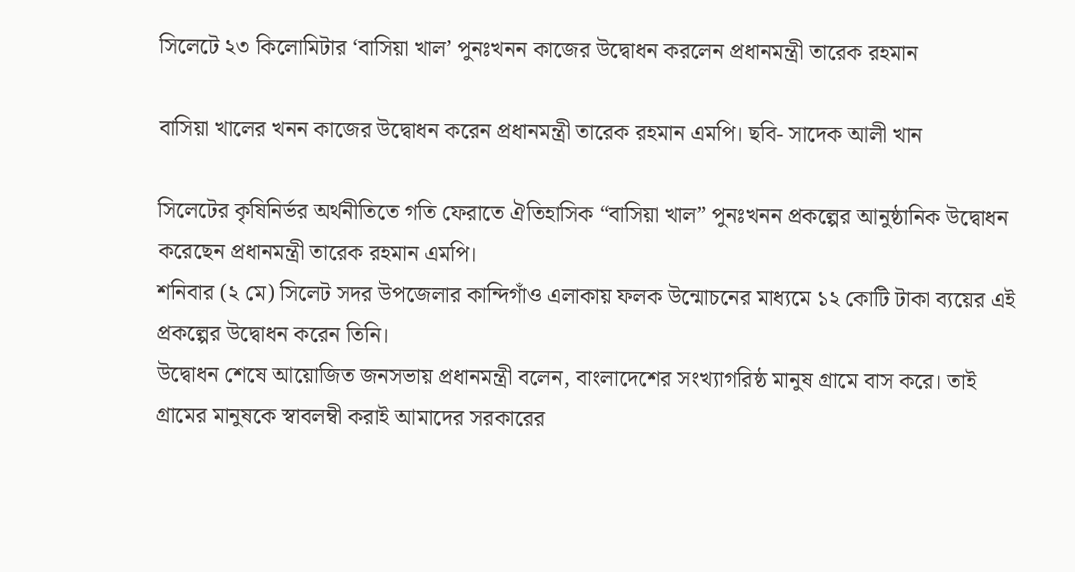সিলেটে ২৩ কিলোমিটার ‘বাসিয়া খাল’ পুনঃখনন কাজের উদ্বোধন করলেন প্রধানমন্ত্রী তারেক রহমান

বাসিয়া খালের খনন কাজের উদ্বোধন করেন প্রধানমন্ত্রী তারেক রহমান এমপি। ছবি- সাদেক আলী খান

সিলেটের কৃষিনির্ভর অর্থনীতিতে গতি ফেরাতে ঐতিহাসিক “বাসিয়া খাল” পুনঃখনন প্রকল্পের আনুষ্ঠানিক উদ্বোধন করেছেন প্রধানমন্ত্রী তারেক রহমান এমপি।
শনিবার (২ মে) সিলেট সদর উপজেলার কান্দিগাঁও এলাকায় ফলক উন্মোচনের মাধ্যমে ১২ কোটি টাকা ব্যয়ের এই প্রকল্পের উদ্বোধন করেন তিনি।
উদ্বোধন শেষে আয়োজিত জনসভায় প্রধানমন্ত্রী বলেন, বাংলাদেশের সংখ্যাগরিষ্ঠ মানুষ গ্রামে বাস করে। তাই গ্রামের মানুষকে স্বাবলম্বী করাই আমাদের সরকারের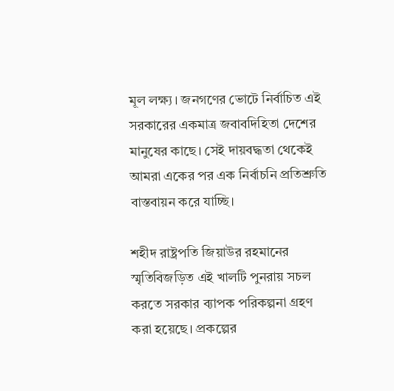মূল লক্ষ্য। জনগণের ভোটে নির্বাচিত এই সরকারের একমাত্র জবাবদিহিতা দেশের মানুষের কাছে। সেই দায়বদ্ধতা থেকেই আমরা একের পর এক নির্বাচনি প্রতিশ্রুতি বাস্তবায়ন করে যাচ্ছি।

শহীদ রাষ্ট্রপতি জিয়াউর রহমানের স্মৃতিবিজড়িত এই খালটি পুনরায় সচল করতে সরকার ব্যাপক পরিকল্পনা গ্রহণ করা হয়েছে। প্রকল্পের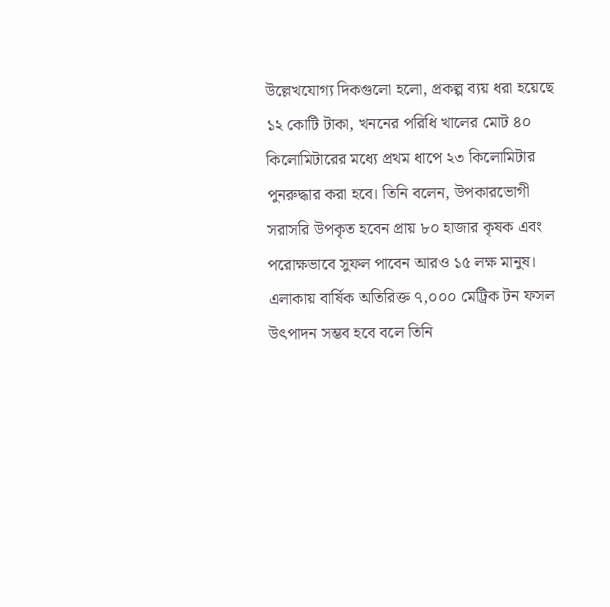উল্লেখযোগ্য দিকগুলো হলো, প্রকল্প ব্যয় ধরা হয়েছে ১২ কোটি টাকা, খননের পরিধি খালের মোট ৪০ কিলোমিটারের মধ্যে প্রথম ধাপে ২৩ কিলোমিটার পুনরুদ্ধার করা হবে। তিনি বলেন, উপকারভোগী সরাসরি উপকৃত হবেন প্রায় ৮০ হাজার কৃষক এবং পরোক্ষভাবে সুফল পাবেন আরও ১৫ লক্ষ মানুষ।
এলাকায় বার্ষিক অতিরিক্ত ৭,০০০ মেট্রিক টন ফসল উৎপাদন সম্ভব হবে বলে তিনি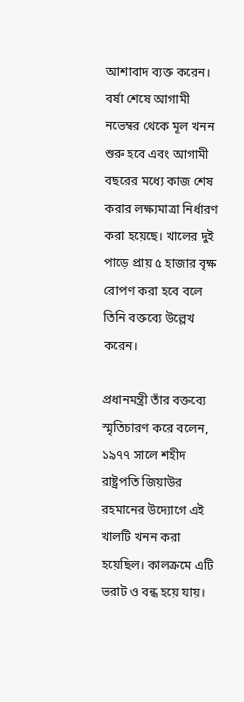আশাবাদ ব্যক্ত করেন। বর্ষা শেষে আগামী নভেম্বর থেকে মূল খনন শুরু হবে এবং আগামী বছরের মধ্যে কাজ শেষ করার লক্ষ্যমাত্রা নির্ধারণ করা হয়েছে। খালের দুই পাড়ে প্রায় ৫ হাজার বৃক্ষ রোপণ করা হবে বলে তিনি বক্তব্যে উল্লেখ করেন।

প্রধানমন্ত্রী তাঁর বক্তব্যে স্মৃতিচারণ করে বলেন, ১৯৭৭ সালে শহীদ রাষ্ট্রপতি জিয়াউর রহমানের উদ্যোগে এই খালটি খনন করা হয়েছিল। কালক্রমে এটি ভরাট ও বন্ধ হয়ে যায়।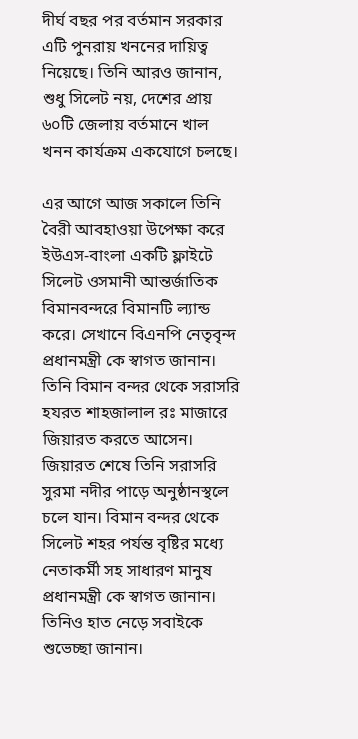দীর্ঘ বছর পর বর্তমান সরকার এটি পুনরায় খননের দায়িত্ব নিয়েছে। তিনি আরও জানান, শুধু সিলেট নয়, দেশের প্রায় ৬০টি জেলায় বর্তমানে খাল খনন কার্যক্রম একযোগে চলছে।

এর আগে আজ সকালে তিনি বৈরী আবহাওয়া উপেক্ষা করে ইউএস-বাংলা একটি ফ্লাইটে সিলেট ওসমানী আন্তর্জাতিক বিমানবন্দরে বিমানটি ল্যান্ড করে। সেখানে বিএনপি নেতৃবৃন্দ প্রধানমন্ত্রী কে স্বাগত জানান। তিনি বিমান বন্দর থেকে সরাসরি হযরত শাহজালাল রঃ মাজারে জিয়ারত করতে আসেন। জিয়ারত শেষে তিনি সরাসরি সুরমা নদীর পাড়ে অনুষ্ঠানস্থলে চলে যান। বিমান বন্দর থেকে সিলেট শহর পর্যন্ত বৃষ্টির মধ্যে নেতাকর্মী সহ সাধারণ মানুষ প্রধানমন্ত্রী কে স্বাগত জানান। তিনিও হাত নেড়ে সবাইকে শুভেচ্ছা জানান।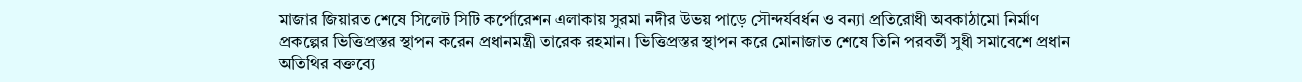মাজার জিয়ারত শেষে সিলেট সিটি কর্পোরেশন এলাকায় সুরমা নদীর উভয় পাড়ে সৌন্দর্যবর্ধন ও বন্যা প্রতিরোধী অবকাঠামো নির্মাণ প্রকল্পের ভিত্তিপ্রস্তর স্থাপন করেন প্রধানমন্ত্রী তারেক রহমান। ভিত্তিপ্রস্তর স্থাপন করে মোনাজাত শেষে তিনি পরবর্তী সুধী সমাবেশে প্রধান অতিথির বক্তব্যে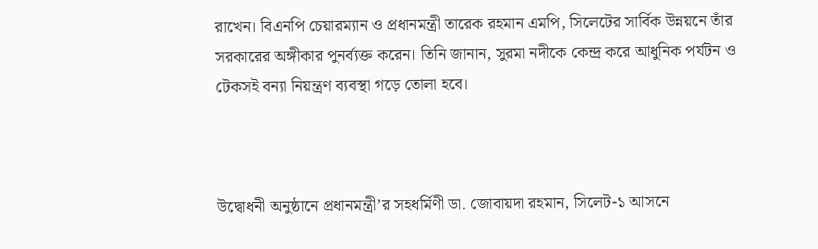রাখেন। বিএনপি চেয়ারম্যান ও প্রধানমন্ত্রী তারেক রহমান এমপি, সিলেটের সার্বিক উন্নয়নে তাঁর সরকারের অঙ্গীকার পুনর্ব্যক্ত করেন। তিনি জানান, সুরমা নদীকে কেন্দ্র করে আধুনিক পর্যটন ও টেকসই বন্যা নিয়ন্ত্রণ ব্যবস্থা গড়ে তোলা হবে।



উদ্বোধনী অনুষ্ঠানে প্রধানমন্ত্রী’র সহধর্মিণী ডা. জোবায়দা রহমান, সিলেট-১ আসনে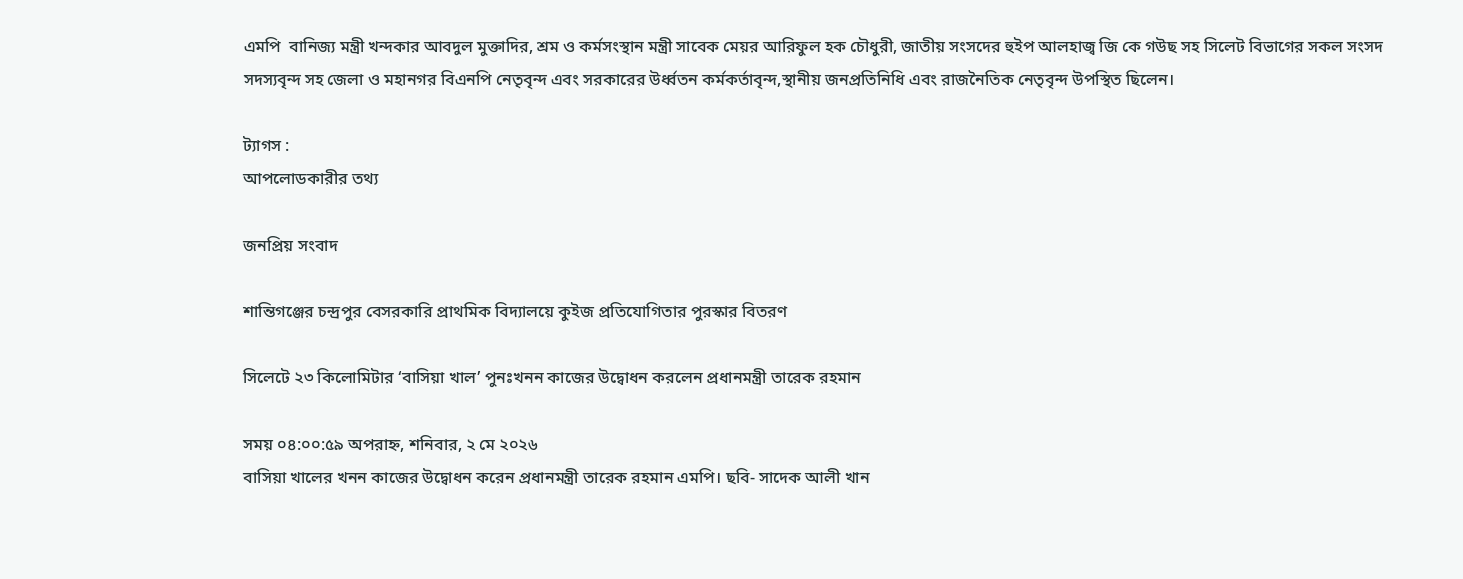এমপি  বানিজ্য মন্ত্রী খন্দকার আবদুল মুক্তাদির, শ্রম ও কর্মসংস্থান মন্ত্রী সাবেক মেয়র আরিফুল হক চৌধুরী, জাতীয় সংসদের হুইপ আলহাজ্ব জি কে গউছ সহ সিলেট বিভাগের সকল সংসদ সদস্যবৃন্দ সহ জেলা ও মহানগর বিএনপি নেতৃবৃন্দ এবং সরকারের উর্ধ্বতন কর্মকর্তাবৃন্দ,স্থানীয় জনপ্রতিনিধি এবং রাজনৈতিক নেতৃবৃন্দ উপস্থিত ছিলেন।

ট্যাগস :
আপলোডকারীর তথ্য

জনপ্রিয় সংবাদ

শান্তিগঞ্জের চন্দ্রপুর বেসরকারি প্রাথমিক বিদ্যালয়ে কুইজ প্রতিযোগিতার পুরস্কার বিতরণ

সিলেটে ২৩ কিলোমিটার ‘বাসিয়া খাল’ পুনঃখনন কাজের উদ্বোধন করলেন প্রধানমন্ত্রী তারেক রহমান

সময় ০৪:০০:৫৯ অপরাহ্ন, শনিবার, ২ মে ২০২৬
বাসিয়া খালের খনন কাজের উদ্বোধন করেন প্রধানমন্ত্রী তারেক রহমান এমপি। ছবি- সাদেক আলী খান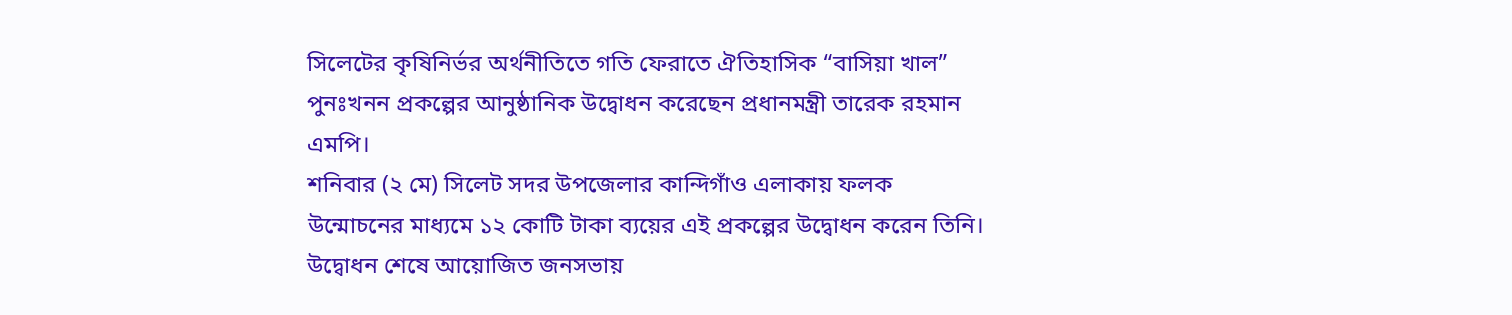সিলেটের কৃষিনির্ভর অর্থনীতিতে গতি ফেরাতে ঐতিহাসিক “বাসিয়া খাল” পুনঃখনন প্রকল্পের আনুষ্ঠানিক উদ্বোধন করেছেন প্রধানমন্ত্রী তারেক রহমান এমপি।
শনিবার (২ মে) সিলেট সদর উপজেলার কান্দিগাঁও এলাকায় ফলক উন্মোচনের মাধ্যমে ১২ কোটি টাকা ব্যয়ের এই প্রকল্পের উদ্বোধন করেন তিনি।
উদ্বোধন শেষে আয়োজিত জনসভায়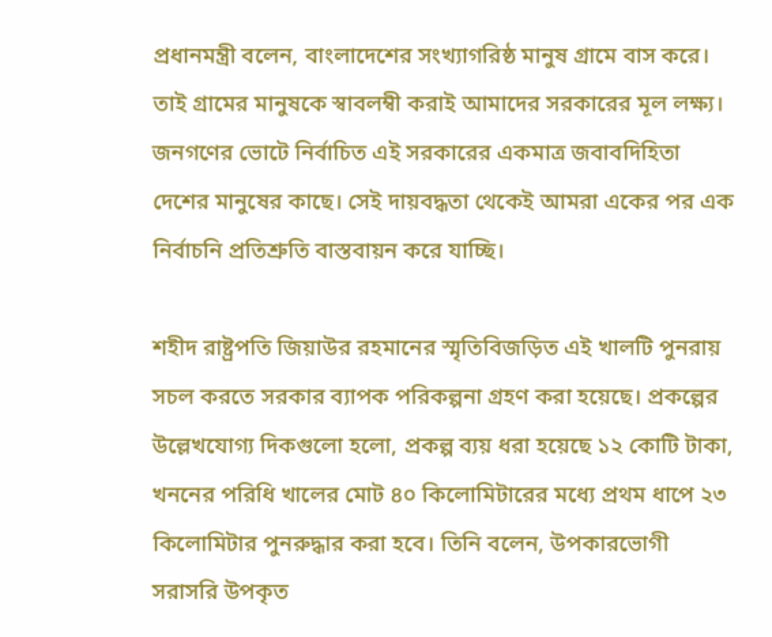প্রধানমন্ত্রী বলেন, বাংলাদেশের সংখ্যাগরিষ্ঠ মানুষ গ্রামে বাস করে। তাই গ্রামের মানুষকে স্বাবলম্বী করাই আমাদের সরকারের মূল লক্ষ্য। জনগণের ভোটে নির্বাচিত এই সরকারের একমাত্র জবাবদিহিতা দেশের মানুষের কাছে। সেই দায়বদ্ধতা থেকেই আমরা একের পর এক নির্বাচনি প্রতিশ্রুতি বাস্তবায়ন করে যাচ্ছি।

শহীদ রাষ্ট্রপতি জিয়াউর রহমানের স্মৃতিবিজড়িত এই খালটি পুনরায় সচল করতে সরকার ব্যাপক পরিকল্পনা গ্রহণ করা হয়েছে। প্রকল্পের উল্লেখযোগ্য দিকগুলো হলো, প্রকল্প ব্যয় ধরা হয়েছে ১২ কোটি টাকা, খননের পরিধি খালের মোট ৪০ কিলোমিটারের মধ্যে প্রথম ধাপে ২৩ কিলোমিটার পুনরুদ্ধার করা হবে। তিনি বলেন, উপকারভোগী সরাসরি উপকৃত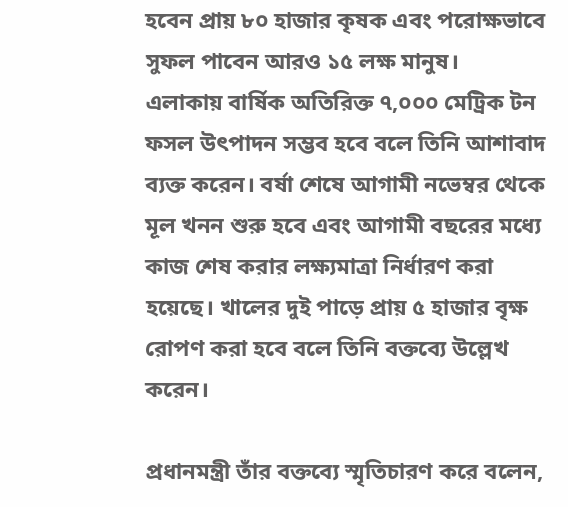হবেন প্রায় ৮০ হাজার কৃষক এবং পরোক্ষভাবে সুফল পাবেন আরও ১৫ লক্ষ মানুষ।
এলাকায় বার্ষিক অতিরিক্ত ৭,০০০ মেট্রিক টন ফসল উৎপাদন সম্ভব হবে বলে তিনি আশাবাদ ব্যক্ত করেন। বর্ষা শেষে আগামী নভেম্বর থেকে মূল খনন শুরু হবে এবং আগামী বছরের মধ্যে কাজ শেষ করার লক্ষ্যমাত্রা নির্ধারণ করা হয়েছে। খালের দুই পাড়ে প্রায় ৫ হাজার বৃক্ষ রোপণ করা হবে বলে তিনি বক্তব্যে উল্লেখ করেন।

প্রধানমন্ত্রী তাঁর বক্তব্যে স্মৃতিচারণ করে বলেন,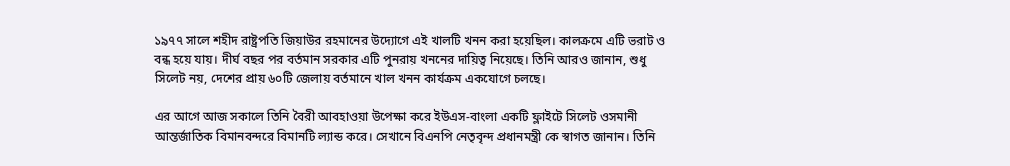১৯৭৭ সালে শহীদ রাষ্ট্রপতি জিয়াউর রহমানের উদ্যোগে এই খালটি খনন করা হয়েছিল। কালক্রমে এটি ভরাট ও বন্ধ হয়ে যায়। দীর্ঘ বছর পর বর্তমান সরকার এটি পুনরায় খননের দায়িত্ব নিয়েছে। তিনি আরও জানান, শুধু সিলেট নয়, দেশের প্রায় ৬০টি জেলায় বর্তমানে খাল খনন কার্যক্রম একযোগে চলছে।

এর আগে আজ সকালে তিনি বৈরী আবহাওয়া উপেক্ষা করে ইউএস-বাংলা একটি ফ্লাইটে সিলেট ওসমানী আন্তর্জাতিক বিমানবন্দরে বিমানটি ল্যান্ড করে। সেখানে বিএনপি নেতৃবৃন্দ প্রধানমন্ত্রী কে স্বাগত জানান। তিনি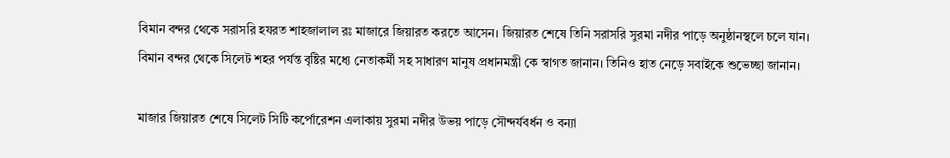বিমান বন্দর থেকে সরাসরি হযরত শাহজালাল রঃ মাজারে জিয়ারত করতে আসেন। জিয়ারত শেষে তিনি সরাসরি সুরমা নদীর পাড়ে অনুষ্ঠানস্থলে চলে যান। বিমান বন্দর থেকে সিলেট শহর পর্যন্ত বৃষ্টির মধ্যে নেতাকর্মী সহ সাধারণ মানুষ প্রধানমন্ত্রী কে স্বাগত জানান। তিনিও হাত নেড়ে সবাইকে শুভেচ্ছা জানান।

মাজার জিয়ারত শেষে সিলেট সিটি কর্পোরেশন এলাকায় সুরমা নদীর উভয় পাড়ে সৌন্দর্যবর্ধন ও বন্যা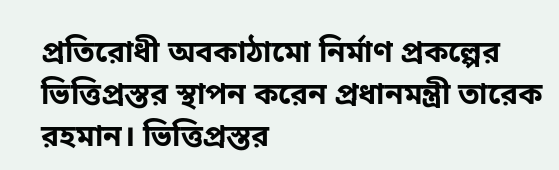প্রতিরোধী অবকাঠামো নির্মাণ প্রকল্পের ভিত্তিপ্রস্তর স্থাপন করেন প্রধানমন্ত্রী তারেক রহমান। ভিত্তিপ্রস্তর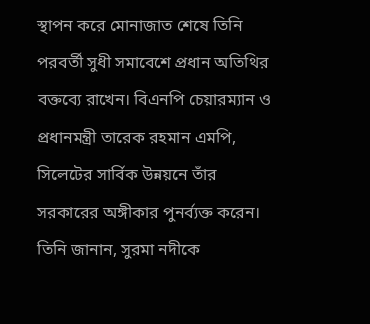স্থাপন করে মোনাজাত শেষে তিনি পরবর্তী সুধী সমাবেশে প্রধান অতিথির বক্তব্যে রাখেন। বিএনপি চেয়ারম্যান ও প্রধানমন্ত্রী তারেক রহমান এমপি, সিলেটের সার্বিক উন্নয়নে তাঁর সরকারের অঙ্গীকার পুনর্ব্যক্ত করেন। তিনি জানান, সুরমা নদীকে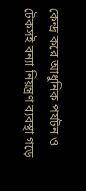কেন্দ্র করে আধুনিক পর্যটন ও টেকসই বন্যা নিয়ন্ত্রণ ব্যবস্থা গড়ে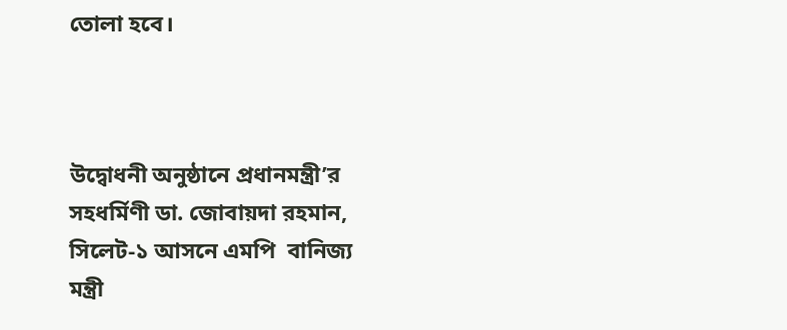তোলা হবে।



উদ্বোধনী অনুষ্ঠানে প্রধানমন্ত্রী’র সহধর্মিণী ডা. জোবায়দা রহমান, সিলেট-১ আসনে এমপি  বানিজ্য মন্ত্রী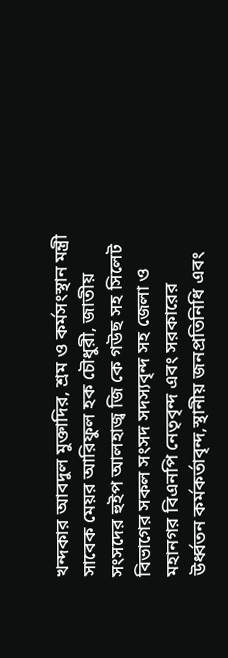খন্দকার আবদুল মুক্তাদির, শ্রম ও কর্মসংস্থান মন্ত্রী সাবেক মেয়র আরিফুল হক চৌধুরী, জাতীয় সংসদের হুইপ আলহাজ্ব জি কে গউছ সহ সিলেট বিভাগের সকল সংসদ সদস্যবৃন্দ সহ জেলা ও মহানগর বিএনপি নেতৃবৃন্দ এবং সরকারের উর্ধ্বতন কর্মকর্তাবৃন্দ,স্থানীয় জনপ্রতিনিধি এবং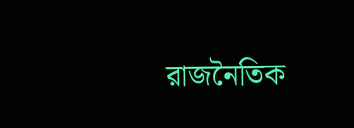রাজনৈতিক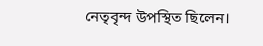নেতৃবৃন্দ উপস্থিত ছিলেন।